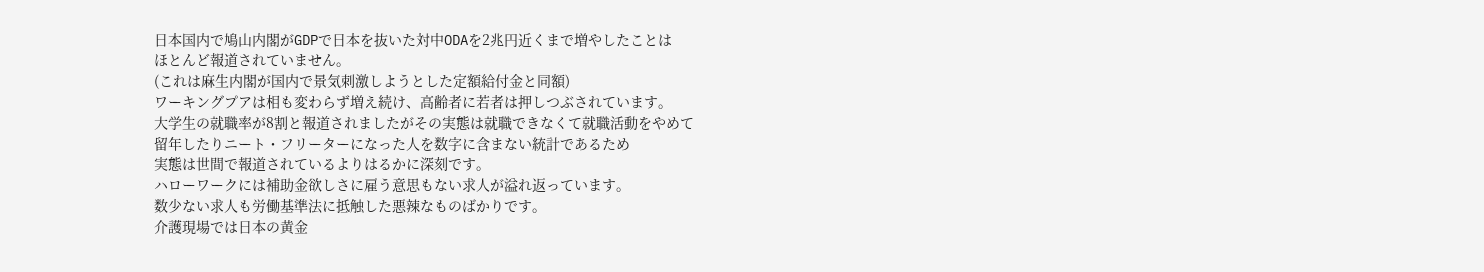日本国内で鳩山内閣がGDPで日本を抜いた対中ODAを2兆円近くまで増やしたことは
ほとんど報道されていません。
(これは麻生内閣が国内で景気刺激しようとした定額給付金と同額)
ワーキングプアは相も変わらず増え続け、高齢者に若者は押しつぶされています。
大学生の就職率が8割と報道されましたがその実態は就職できなくて就職活動をやめて
留年したりニート・フリーターになった人を数字に含まない統計であるため
実態は世間で報道されているよりはるかに深刻です。
ハローワークには補助金欲しさに雇う意思もない求人が溢れ返っています。
数少ない求人も労働基準法に抵触した悪辣なものばかりです。
介護現場では日本の黄金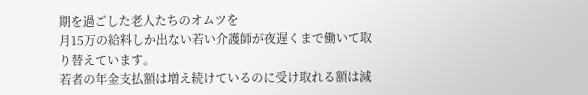期を過ごした老人たちのオムツを
月15万の給料しか出ない若い介護師が夜遅くまで働いて取り替えています。
若者の年金支払額は増え続けているのに受け取れる額は減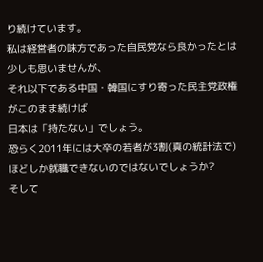り続けています。
私は経営者の味方であった自民党なら良かったとは少しも思いませんが、
それ以下である中国・韓国にすり寄った民主党政権がこのまま続けば
日本は「持たない」でしょう。
恐らく2011年には大卒の若者が3割(真の統計法で)ほどしか就職できないのではないでしょうか?
そして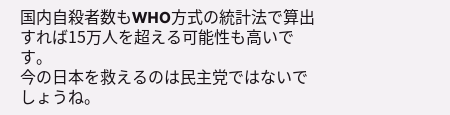国内自殺者数もWHO方式の統計法で算出すれば15万人を超える可能性も高いです。
今の日本を救えるのは民主党ではないでしょうね。